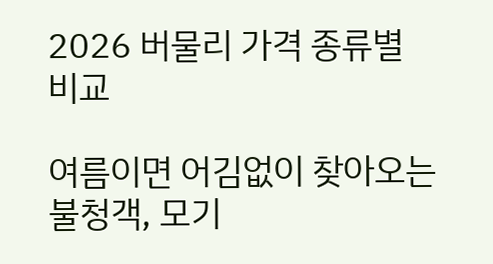2026 버물리 가격 종류별 비교

여름이면 어김없이 찾아오는 불청객, 모기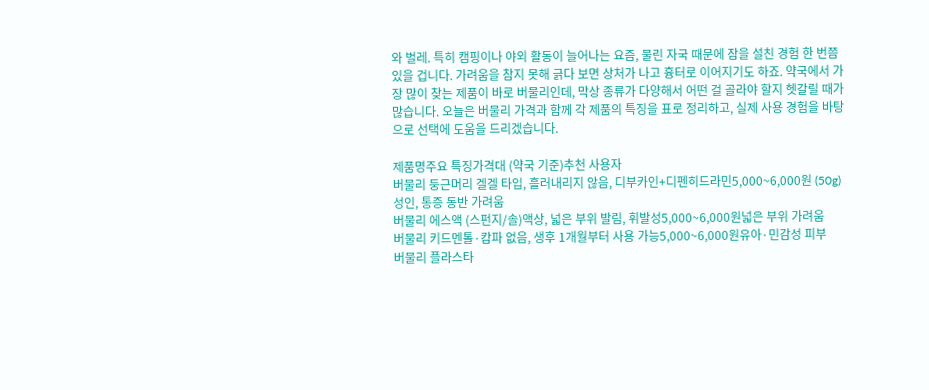와 벌레. 특히 캠핑이나 야외 활동이 늘어나는 요즘, 물린 자국 때문에 잠을 설친 경험 한 번쯤 있을 겁니다. 가려움을 참지 못해 긁다 보면 상처가 나고 흉터로 이어지기도 하죠. 약국에서 가장 많이 찾는 제품이 바로 버물리인데, 막상 종류가 다양해서 어떤 걸 골라야 할지 헷갈릴 때가 많습니다. 오늘은 버물리 가격과 함께 각 제품의 특징을 표로 정리하고, 실제 사용 경험을 바탕으로 선택에 도움을 드리겠습니다.

제품명주요 특징가격대 (약국 기준)추천 사용자
버물리 둥근머리 겔겔 타입, 흘러내리지 않음, 디부카인+디펜히드라민5,000~6,000원 (50g)성인, 통증 동반 가려움
버물리 에스액 (스펀지/솔)액상, 넓은 부위 발림, 휘발성5,000~6,000원넓은 부위 가려움
버물리 키드멘톨·캄파 없음, 생후 1개월부터 사용 가능5,000~6,000원유아·민감성 피부
버물리 플라스타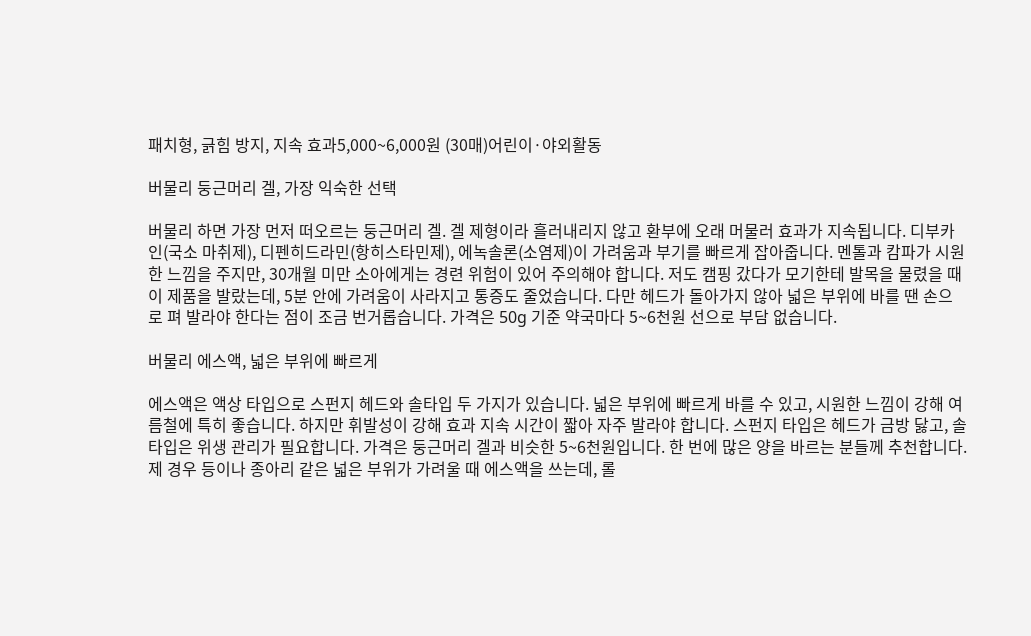패치형, 긁힘 방지, 지속 효과5,000~6,000원 (30매)어린이·야외활동

버물리 둥근머리 겔, 가장 익숙한 선택

버물리 하면 가장 먼저 떠오르는 둥근머리 겔. 겔 제형이라 흘러내리지 않고 환부에 오래 머물러 효과가 지속됩니다. 디부카인(국소 마취제), 디펜히드라민(항히스타민제), 에녹솔론(소염제)이 가려움과 부기를 빠르게 잡아줍니다. 멘톨과 캄파가 시원한 느낌을 주지만, 30개월 미만 소아에게는 경련 위험이 있어 주의해야 합니다. 저도 캠핑 갔다가 모기한테 발목을 물렸을 때 이 제품을 발랐는데, 5분 안에 가려움이 사라지고 통증도 줄었습니다. 다만 헤드가 돌아가지 않아 넓은 부위에 바를 땐 손으로 펴 발라야 한다는 점이 조금 번거롭습니다. 가격은 50g 기준 약국마다 5~6천원 선으로 부담 없습니다.

버물리 에스액, 넓은 부위에 빠르게

에스액은 액상 타입으로 스펀지 헤드와 솔타입 두 가지가 있습니다. 넓은 부위에 빠르게 바를 수 있고, 시원한 느낌이 강해 여름철에 특히 좋습니다. 하지만 휘발성이 강해 효과 지속 시간이 짧아 자주 발라야 합니다. 스펀지 타입은 헤드가 금방 닳고, 솔타입은 위생 관리가 필요합니다. 가격은 둥근머리 겔과 비슷한 5~6천원입니다. 한 번에 많은 양을 바르는 분들께 추천합니다. 제 경우 등이나 종아리 같은 넓은 부위가 가려울 때 에스액을 쓰는데, 롤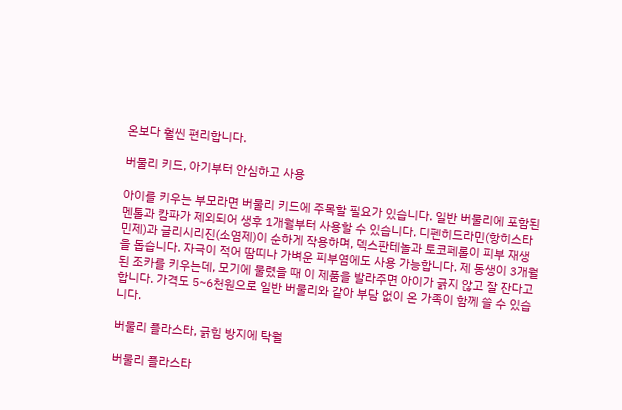온보다 훨씬 편리합니다.

버물리 키드, 아기부터 안심하고 사용

아이를 키우는 부모라면 버물리 키드에 주목할 필요가 있습니다. 일반 버물리에 포함된 멘톨과 캄파가 제외되어 생후 1개월부터 사용할 수 있습니다. 디펜히드라민(항히스타민제)과 글리시리진(소염제)이 순하게 작용하며, 덱스판테놀과 토코페롤이 피부 재생을 돕습니다. 자극이 적어 땀띠나 가벼운 피부염에도 사용 가능합니다. 제 동생이 3개월 된 조카를 키우는데, 모기에 물렸을 때 이 제품을 발라주면 아이가 긁지 않고 잘 잔다고 합니다. 가격도 5~6천원으로 일반 버물리와 같아 부담 없이 온 가족이 함께 쓸 수 있습니다.

버물리 플라스타, 긁힘 방지에 탁월

버물리 플라스타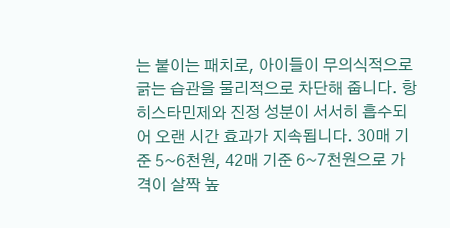는 붙이는 패치로, 아이들이 무의식적으로 긁는 습관을 물리적으로 차단해 줍니다. 항히스타민제와 진정 성분이 서서히 흡수되어 오랜 시간 효과가 지속됩니다. 30매 기준 5~6천원, 42매 기준 6~7천원으로 가격이 살짝 높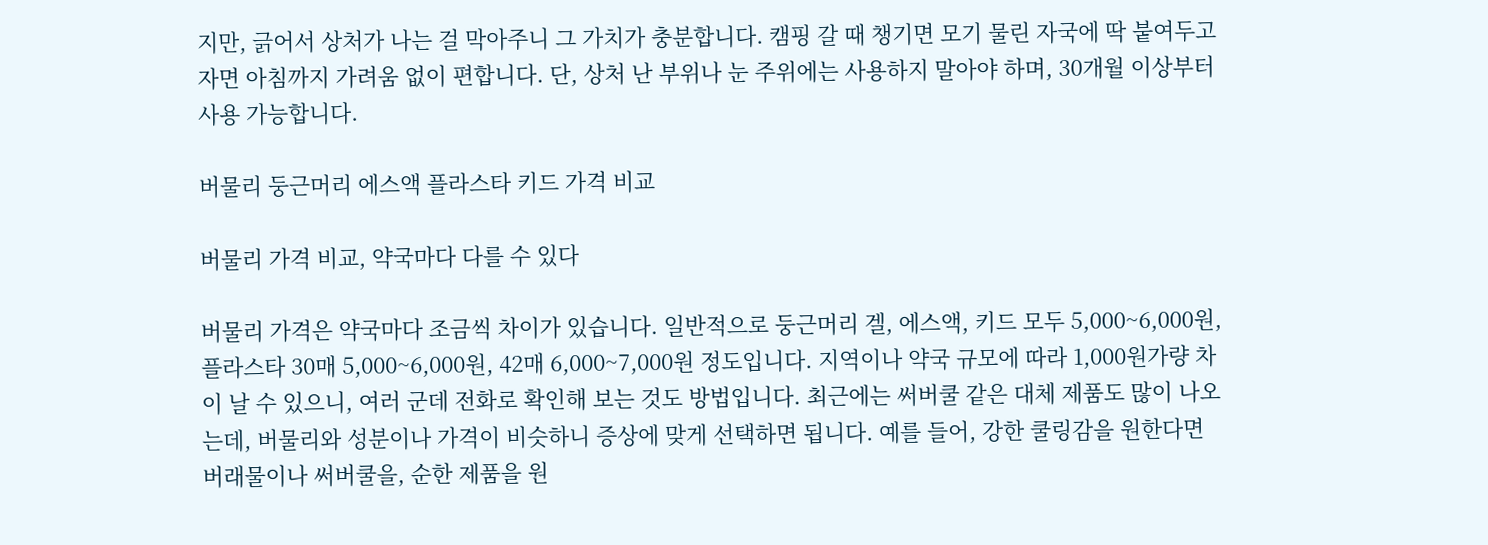지만, 긁어서 상처가 나는 걸 막아주니 그 가치가 충분합니다. 캠핑 갈 때 챙기면 모기 물린 자국에 딱 붙여두고 자면 아침까지 가려움 없이 편합니다. 단, 상처 난 부위나 눈 주위에는 사용하지 말아야 하며, 30개월 이상부터 사용 가능합니다.

버물리 둥근머리 에스액 플라스타 키드 가격 비교

버물리 가격 비교, 약국마다 다를 수 있다

버물리 가격은 약국마다 조금씩 차이가 있습니다. 일반적으로 둥근머리 겔, 에스액, 키드 모두 5,000~6,000원, 플라스타 30매 5,000~6,000원, 42매 6,000~7,000원 정도입니다. 지역이나 약국 규모에 따라 1,000원가량 차이 날 수 있으니, 여러 군데 전화로 확인해 보는 것도 방법입니다. 최근에는 써버쿨 같은 대체 제품도 많이 나오는데, 버물리와 성분이나 가격이 비슷하니 증상에 맞게 선택하면 됩니다. 예를 들어, 강한 쿨링감을 원한다면 버래물이나 써버쿨을, 순한 제품을 원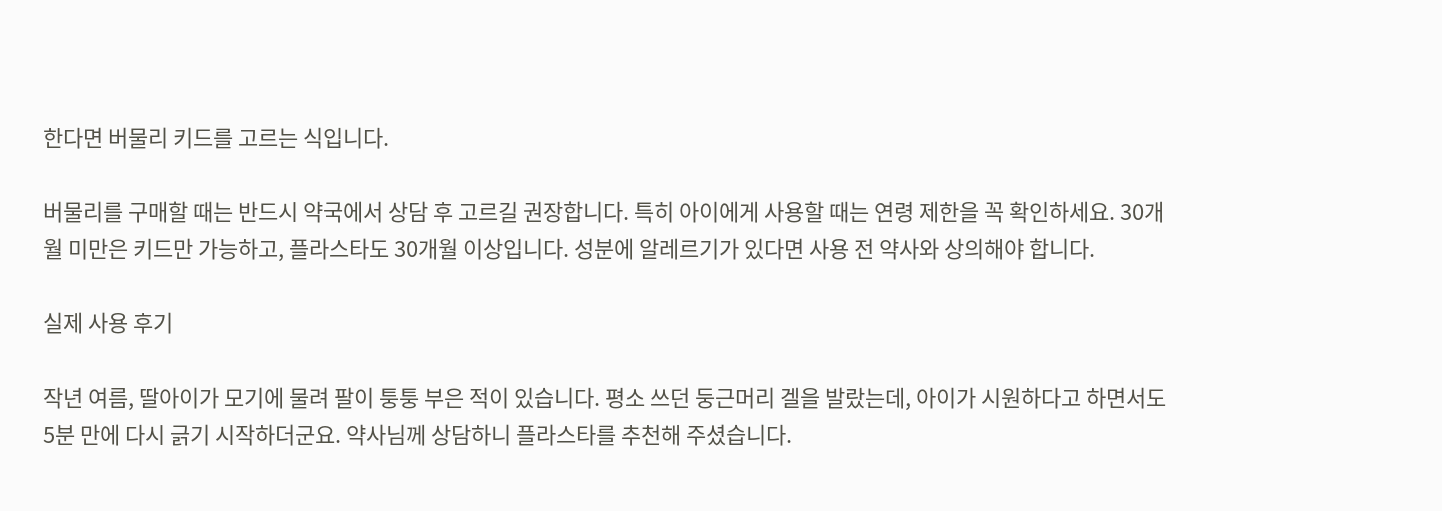한다면 버물리 키드를 고르는 식입니다.

버물리를 구매할 때는 반드시 약국에서 상담 후 고르길 권장합니다. 특히 아이에게 사용할 때는 연령 제한을 꼭 확인하세요. 30개월 미만은 키드만 가능하고, 플라스타도 30개월 이상입니다. 성분에 알레르기가 있다면 사용 전 약사와 상의해야 합니다.

실제 사용 후기

작년 여름, 딸아이가 모기에 물려 팔이 퉁퉁 부은 적이 있습니다. 평소 쓰던 둥근머리 겔을 발랐는데, 아이가 시원하다고 하면서도 5분 만에 다시 긁기 시작하더군요. 약사님께 상담하니 플라스타를 추천해 주셨습니다.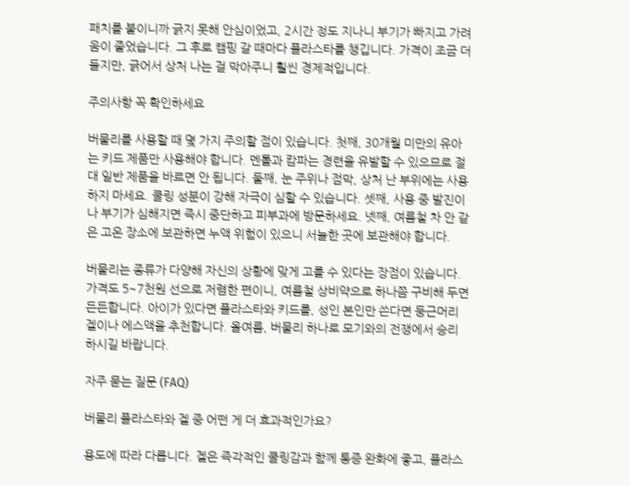패치를 붙이니까 긁지 못해 안심이었고, 2시간 정도 지나니 부기가 빠지고 가려움이 줄었습니다. 그 후로 캠핑 갈 때마다 플라스타를 챙깁니다. 가격이 조금 더 들지만, 긁어서 상처 나는 걸 막아주니 훨씬 경제적입니다.

주의사항 꼭 확인하세요

버물리를 사용할 때 몇 가지 주의할 점이 있습니다. 첫째, 30개월 미만의 유아는 키드 제품만 사용해야 합니다. 멘톨과 캄파는 경련을 유발할 수 있으므로 절대 일반 제품을 바르면 안 됩니다. 둘째, 눈 주위나 점막, 상처 난 부위에는 사용하지 마세요. 쿨링 성분이 강해 자극이 심할 수 있습니다. 셋째, 사용 중 발진이나 부기가 심해지면 즉시 중단하고 피부과에 방문하세요. 넷째, 여름철 차 안 같은 고온 장소에 보관하면 누액 위험이 있으니 서늘한 곳에 보관해야 합니다.

버물리는 종류가 다양해 자신의 상황에 맞게 고를 수 있다는 장점이 있습니다. 가격도 5~7천원 선으로 저렴한 편이니, 여름철 상비약으로 하나쯤 구비해 두면 든든합니다. 아이가 있다면 플라스타와 키드를, 성인 본인만 쓴다면 둥근머리 겔이나 에스액을 추천합니다. 올여름, 버물리 하나로 모기와의 전쟁에서 승리하시길 바랍니다.

자주 묻는 질문 (FAQ)

버물리 플라스타와 겔 중 어떤 게 더 효과적인가요?

용도에 따라 다릅니다. 겔은 즉각적인 쿨링감과 함께 통증 완화에 좋고, 플라스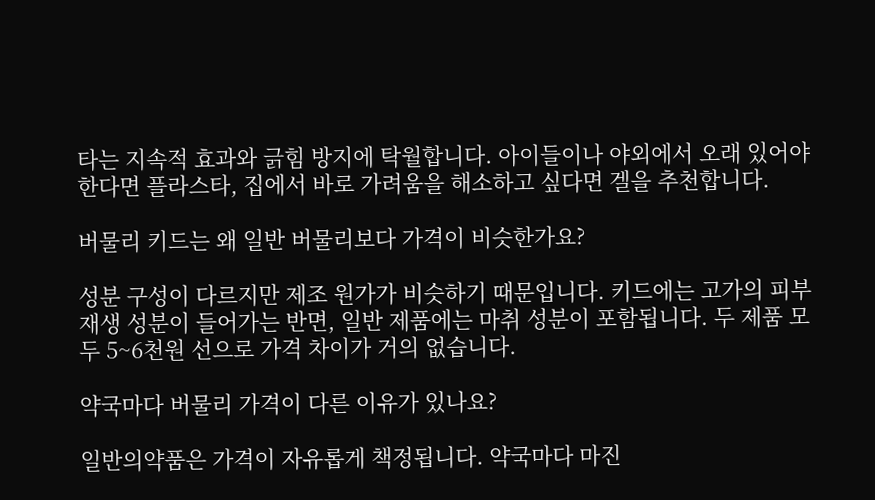타는 지속적 효과와 긁힘 방지에 탁월합니다. 아이들이나 야외에서 오래 있어야 한다면 플라스타, 집에서 바로 가려움을 해소하고 싶다면 겔을 추천합니다.

버물리 키드는 왜 일반 버물리보다 가격이 비슷한가요?

성분 구성이 다르지만 제조 원가가 비슷하기 때문입니다. 키드에는 고가의 피부 재생 성분이 들어가는 반면, 일반 제품에는 마취 성분이 포함됩니다. 두 제품 모두 5~6천원 선으로 가격 차이가 거의 없습니다.

약국마다 버물리 가격이 다른 이유가 있나요?

일반의약품은 가격이 자유롭게 책정됩니다. 약국마다 마진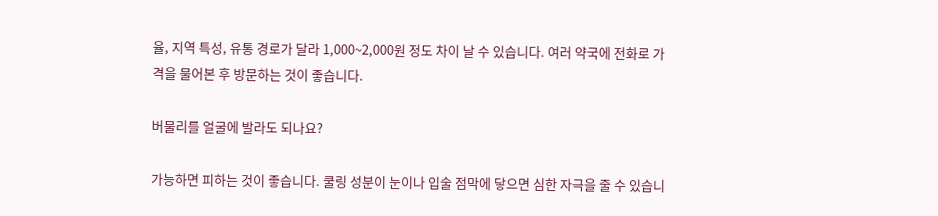율, 지역 특성, 유통 경로가 달라 1,000~2,000원 정도 차이 날 수 있습니다. 여러 약국에 전화로 가격을 물어본 후 방문하는 것이 좋습니다.

버물리를 얼굴에 발라도 되나요?

가능하면 피하는 것이 좋습니다. 쿨링 성분이 눈이나 입술 점막에 닿으면 심한 자극을 줄 수 있습니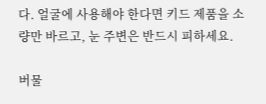다. 얼굴에 사용해야 한다면 키드 제품을 소량만 바르고, 눈 주변은 반드시 피하세요.

버물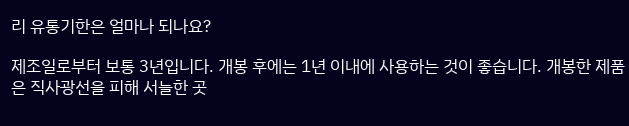리 유통기한은 얼마나 되나요?

제조일로부터 보통 3년입니다. 개봉 후에는 1년 이내에 사용하는 것이 좋습니다. 개봉한 제품은 직사광선을 피해 서늘한 곳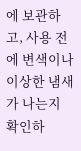에 보관하고, 사용 전에 변색이나 이상한 냄새가 나는지 확인하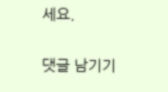세요.

댓글 남기기